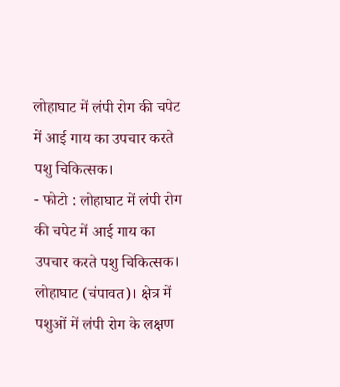लोहाघाट में लंपी रोग की चपेट में आई गाय का उपचार करते पशु चिकित्सक।
- फोटो : लोहाघाट में लंपी रोग की चपेट में आई गाय का उपचार करते पशु चिकित्सक।
लोहाघाट (चंपावत)। क्षेत्र में पशुओं में लंपी रोग के लक्षण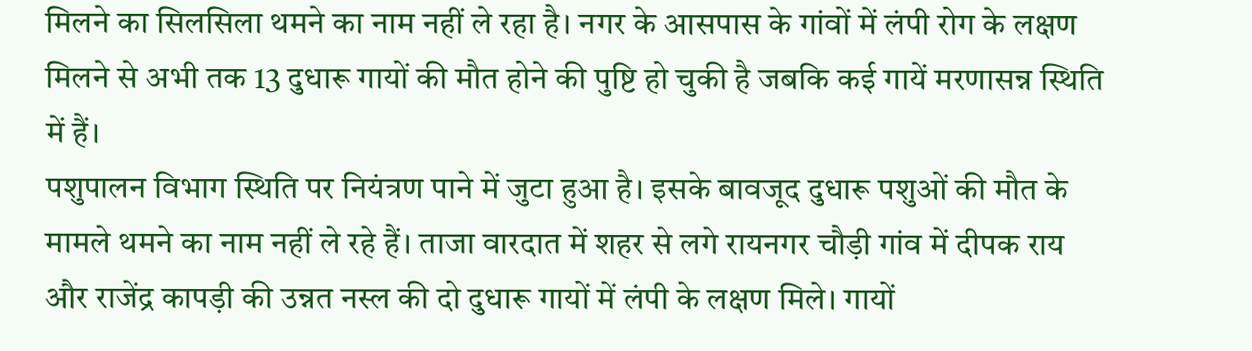मिलने का सिलसिला थमने का नाम नहीं ले रहा है। नगर के आसपास के गांवों में लंपी रोग के लक्षण मिलने से अभी तक 13 दुधारू गायों की मौत होने की पुष्टि हो चुकी है जबकि कई गायें मरणासन्न स्थिति में हैं।
पशुपालन विभाग स्थिति पर नियंत्रण पाने में जुटा हुआ है। इसके बावजूद दुधारू पशुओं की मौत के मामले थमने का नाम नहीं ले रहे हैं। ताजा वारदात में शहर से लगे रायनगर चौड़ी गांव में दीपक राय और राजेंद्र कापड़ी की उन्नत नस्ल की दो दुधारू गायों में लंपी के लक्षण मिले। गायों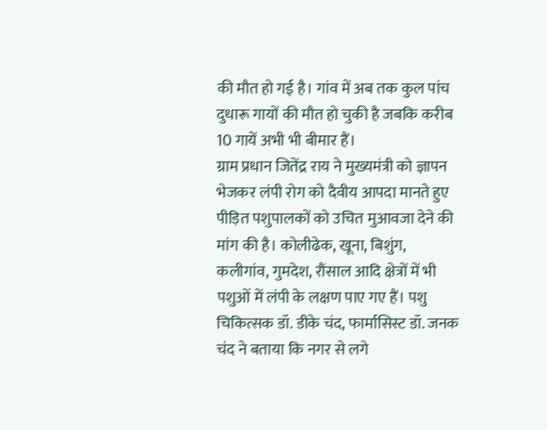की मौत हो गई है। गांव में अब तक कुल पांच दुधारू गायों की मौत हो चुकी है जबकि करीब 10 गायें अभी भी बीमार हैं।
ग्राम प्रधान जितेंद्र राय ने मुख्यमंत्री को ज्ञापन भेजकर लंपी रोग को दैवीय आपदा मानते हुए पीड़ित पशुपालकों को उचित मुआवजा देने की मांग की है। कोलीढेक, खूना, बिशुंग, कलीगांव, गुमदेश, रौंसाल आदि क्षेत्रों में भी पशुओं में लंपी के लक्षण पाए गए हैं। पशु चिकित्सक डॉ. डीके चंद, फार्मासिस्ट डॉ. जनक चंद ने बताया कि नगर से लगे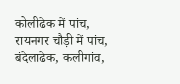कोलीढेक में पांच, रायनगर चौड़ी में पांच, बंदेलाढेक, कलीगांव,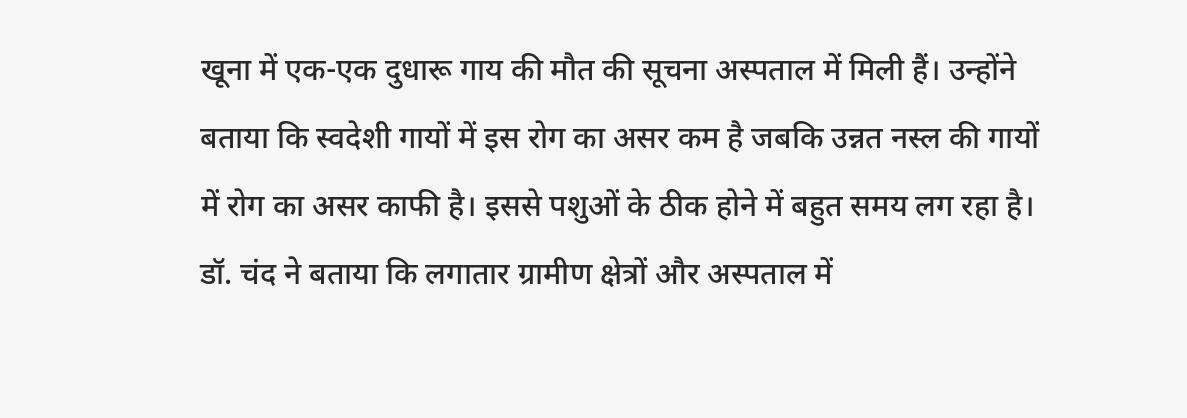खूना में एक-एक दुधारू गाय की मौत की सूचना अस्पताल में मिली हैं। उन्होंने बताया कि स्वदेशी गायों में इस रोग का असर कम है जबकि उन्नत नस्ल की गायों में रोग का असर काफी है। इससे पशुओं के ठीक होने में बहुत समय लग रहा है। डॉ. चंद ने बताया कि लगातार ग्रामीण क्षेत्रों और अस्पताल में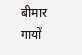बीमार गायों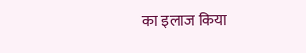का इलाज किया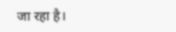जा रहा है।